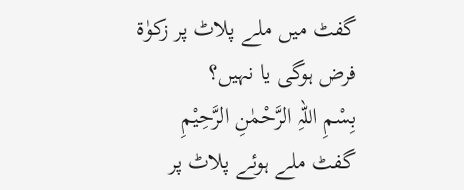گفٹ میں ملے پلاٹ پر زکوٰۃ فرض ہوگی یا نہیں؟
بِسْمِ اللہِ الرَّحْمٰنِ الرَّحِيْمِ
گفٹ ملے ہوئے پلاٹ پر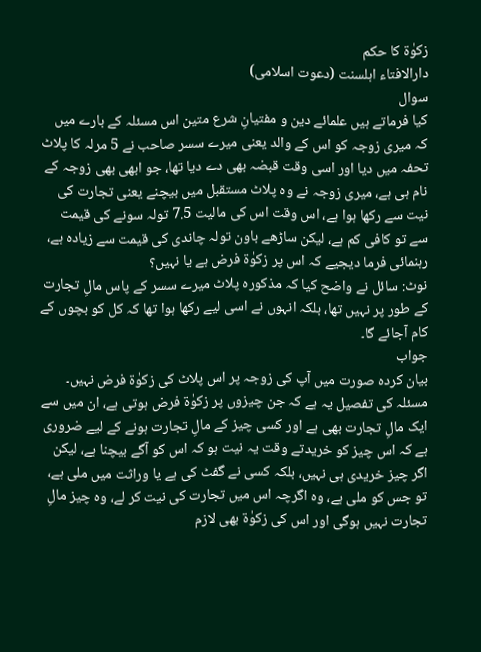زکوٰۃ کا حکم
دارالافتاء اہلسنت (دعوت اسلامی)
سوال
کیا فرماتے ہیں علمائے دین و مفتیانِ شرع متین اس مسئلہ کے بارے میں کہ میری زوجہ کو اس کے والد یعنی میرے سسر صاحب نے 5 مرلہ کا پلاٹ تحفہ میں دیا اور اسی وقت قبضہ بھی دے دیا تھا، جو ابھی بھی زوجہ کے نام ہی ہے، میری زوجہ نے وہ پلاٹ مستقبل میں بیچنے یعنی تجارت کی نیت سے رکھا ہوا ہے، اس وقت اس کی مالیت 7.5 تولہ سونے کی قیمت سے تو کافی کم ہے، لیکن ساڑھے باون تولہ چاندی کی قیمت سے زیادہ ہے، رہنمائی فرما دیجیے کہ اس پر زکوٰۃ فرض ہے یا نہیں؟
نوٹ: سائل نے واضح کیا کہ مذکورہ پلاٹ میرے سسر کے پاس مالِ تجارت کے طور پر نہیں تھا، بلکہ انہوں نے اسی لیے رکھا ہوا تھا کہ کل کو بچوں کے کام آجائے گا۔
جواب
بیان کردہ صورت میں آپ کی زوجہ پر اس پلاٹ کی زکوٰۃ فرض نہیں۔
مسئلہ کی تفصیل یہ ہے کہ جن چیزوں پر زکوٰۃ فرض ہوتی ہے، ان میں سے ایک مالِ تجارت بھی ہے اور کسی چیز کے مالِ تجارت ہونے کے لیے ضروری ہے کہ اس چیز کو خریدتے وقت یہ نیت ہو کہ اس کو آگے بیچنا ہے، لیکن اگر چیز خریدی ہی نہیں، بلکہ کسی نے گفٹ کی ہے یا وراثت میں ملی ہے، تو جس کو ملی ہے، وہ اگرچہ اس میں تجارت کی نیت کر لے، وہ چیز مالِ تجارت نہیں ہوگی اور اس کی زکوٰۃ بھی لازم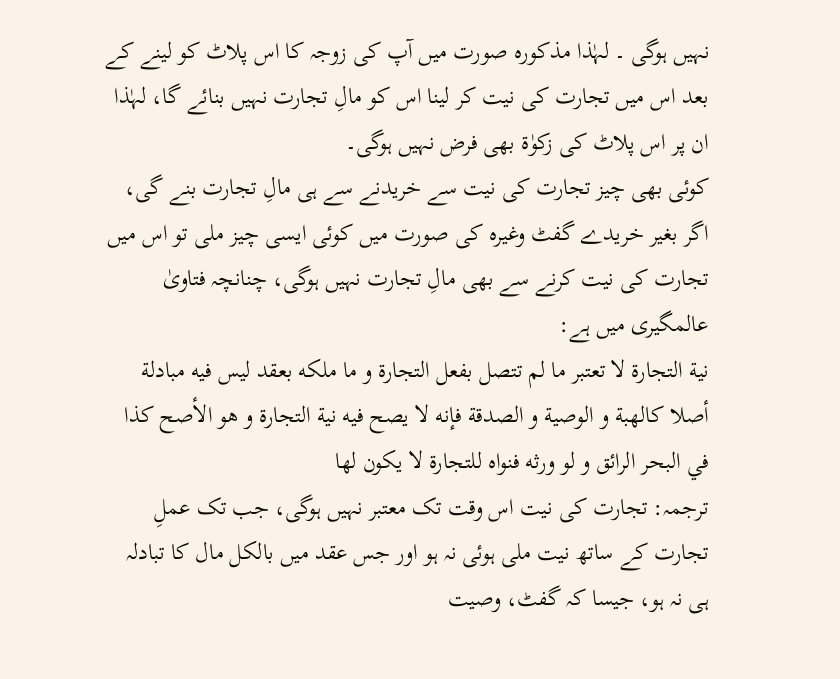نہیں ہوگی ۔ لہٰذا مذکورہ صورت میں آپ کی زوجہ کا اس پلاٹ کو لینے کے بعد اس میں تجارت کی نیت کر لینا اس کو مالِ تجارت نہیں بنائے گا، لہٰذا ان پر اس پلاٹ کی زکوٰۃ بھی فرض نہیں ہوگی۔
کوئی بھی چیز تجارت کی نیت سے خریدنے سے ہی مالِ تجارت بنے گی، اگر بغیر خریدے گفٹ وغیرہ کی صورت میں کوئی ایسی چیز ملی تو اس میں تجارت کی نیت کرنے سے بھی مالِ تجارت نہیں ہوگی، چنانچہ فتاویٰ عالمگیری میں ہے:
نية التجارة لا تعتبر ما لم تتصل بفعل التجارة و ما ملكه بعقد ليس فيه مبادلة أصلا كالهبة و الوصية و الصدقة فإنه لا يصح فيه نية التجارة و هو الأصح كذا في البحر الرائق و لو ورثه فنواه للتجارة لا يكون لها
ترجمہ: تجارت کی نیت اس وقت تک معتبر نہیں ہوگی، جب تک عملِ تجارت کے ساتھ نیت ملی ہوئی نہ ہو اور جس عقد میں بالکل مال کا تبادلہ ہی نہ ہو، جیسا کہ گفٹ، وصیت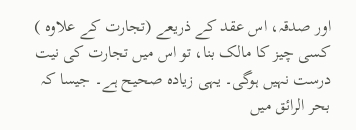اور صدقہ، اس عقد کے ذریعے (تجارت کے علاوہ ) کسی چیز کا مالک بنا، تو اس میں تجارت کی نیت درست نہیں ہوگی۔ یہی زیادہ صحیح ہے۔ جیسا کہ بحر الرائق میں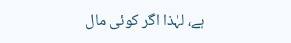ہے، لہٰذا اگر کوئی مال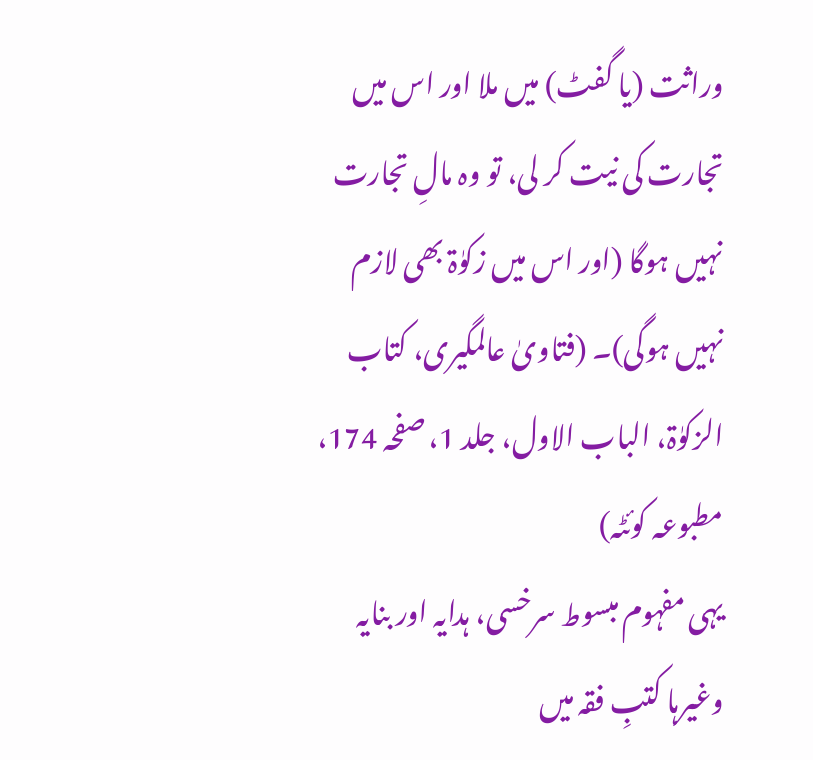وراثت (یا گفٹ) میں ملا اور اس میں تجارت کی نیت کر لی، تو وہ مالِ تجارت نہیں ہوگا (اور اس میں زکوٰۃ بھی لازم نہیں ہوگی)۔ (فتاویٰ عالمگیری، کتاب الزکوٰۃ، الباب الاول، جلد 1، صفحہ 174، مطبوعہ کوئٹہ)
یہی مفہوم مبسوط سرخسی، ہدایہ اور بنایہ وغیرہا کتبِ فقہ میں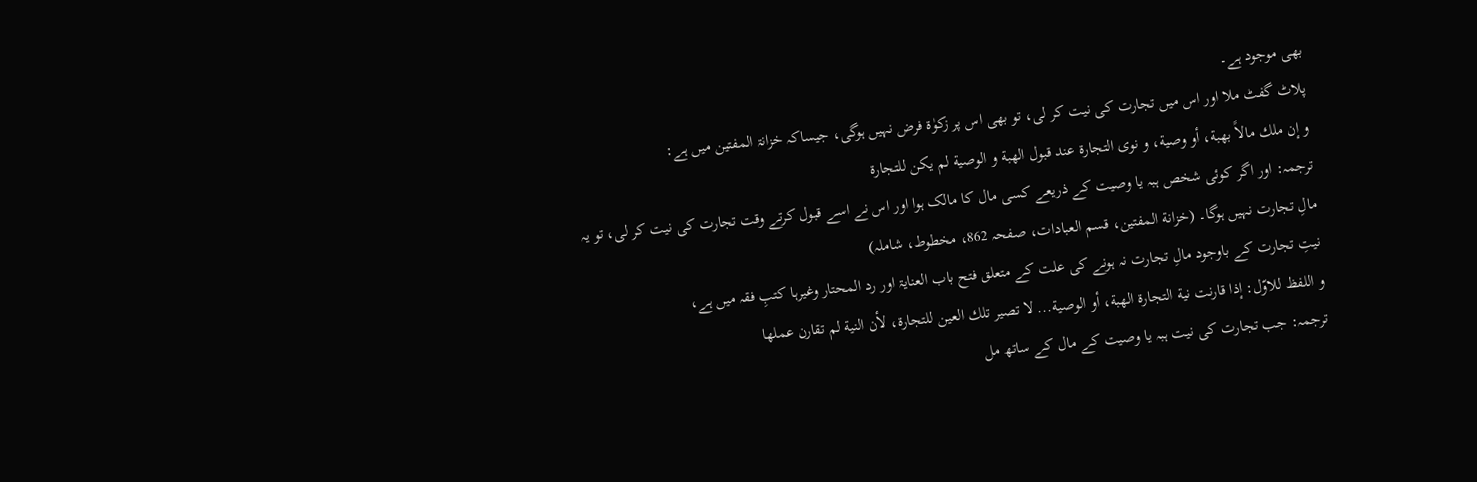بھی موجود ہے۔
پلاٹ گفٹ ملا اور اس میں تجارت کی نیت کر لی، تو بھی اس پر زکوٰۃ فرض نہیں ہوگی، جیساکہ خزانۃ المفتین میں ہے:
و إن ملك مالاً بهبة، أو وصية، و نوى التجارة عند قبول الهبة و الوصية لم يكن للتجارة
ترجمہ: اور اگر کوئی شخص ہبہ یا وصیت کے ذریعے کسی مال کا مالک ہوا اور اس نے اسے قبول کرتے وقت تجارت کی نیت کر لی، تو یہ مالِ تجارت نہیں ہوگا۔ (خزانة المفتين، قسم العبادات، صفحہ 862، مخطوط، شاملہ)
نیتِ تجارت کے باوجود مالِ تجارت نہ ہونے کی علت کے متعلق فتح باب العنایۃ اور رد المحتار وغیرہا کتبِ فقہ میں ہے،
و اللفظ للاوّل: إذا قارنت نية التجارة الهبة، أو الوصية... لا تصير تلك العين للتجارة، لأن النية لم تقارن عملها
ترجمہ: جب تجارت کی نیت ہبہ یا وصیت کے مال کے ساتھ مل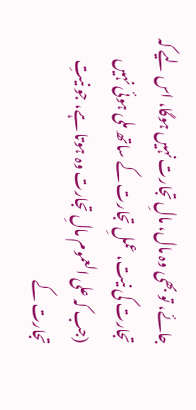جائے، تو بھی وہ مال، مالِ تجارت نہیں ہوگا، اس لیے کہ تجارت کی نیت، عملِ تجارت کے ساتھ ملی ہوئی نہیں (جب کہ علی العموم مالِ تجارت وہ ہوتا ہے، جو نیتِ تجارت کے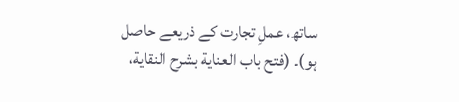ساتھ، عملِ تجارت کے ذریعے حاصل ہو)۔ (فتح باب العناية بشرح النقاية،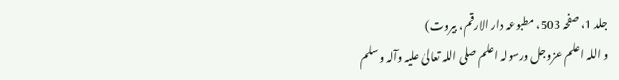جلد 1، صفحہ 503، مطبوعہ دار الارقم، بیروت)
و اللہ اعلم عزوجل ورسولہ اعلم صلی اللہ تعالیٰ علیہ وآلہ وسلم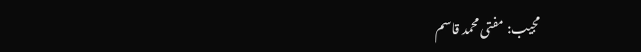مجیب: مفتی محمد قاسم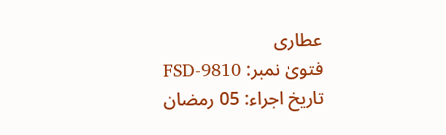عطاری
فتویٰ نمبر: FSD-9810
تاریخ اجراء: 05 رمضان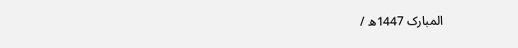المبارک 1447ھ /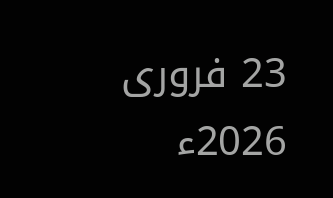23 فروری 2026ء